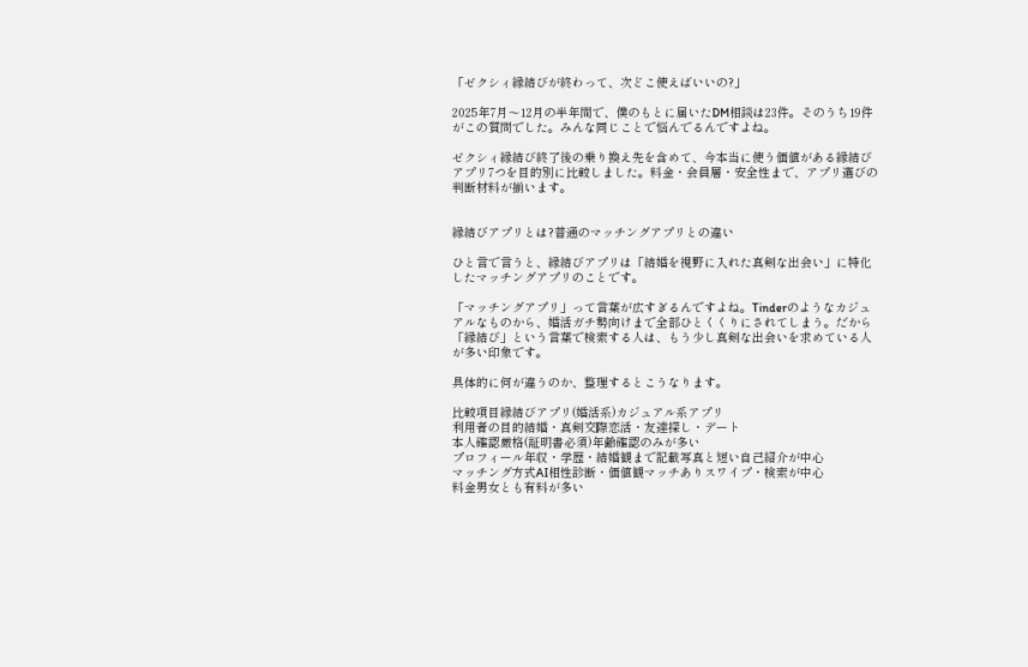「ゼクシィ縁結びが終わって、次どこ使えばいいの?」

2025年7月〜12月の半年間で、僕のもとに届いたDM相談は23件。そのうち19件がこの質問でした。みんな同じことで悩んでるんですよね。

ゼクシィ縁結び終了後の乗り換え先を含めて、今本当に使う価値がある縁結びアプリ7つを目的別に比較しました。料金・会員層・安全性まで、アプリ選びの判断材料が揃います。


縁結びアプリとは?普通のマッチングアプリとの違い

ひと言で言うと、縁結びアプリは「結婚を視野に入れた真剣な出会い」に特化したマッチングアプリのことです。

「マッチングアプリ」って言葉が広すぎるんですよね。Tinderのようなカジュアルなものから、婚活ガチ勢向けまで全部ひとくくりにされてしまう。だから「縁結び」という言葉で検索する人は、もう少し真剣な出会いを求めている人が多い印象です。

具体的に何が違うのか、整理するとこうなります。

比較項目縁結びアプリ(婚活系)カジュアル系アプリ
利用者の目的結婚・真剣交際恋活・友達探し・デート
本人確認厳格(証明書必須)年齢確認のみが多い
プロフィール年収・学歴・結婚観まで記載写真と短い自己紹介が中心
マッチング方式AI相性診断・価値観マッチありスワイプ・検索が中心
料金男女とも有料が多い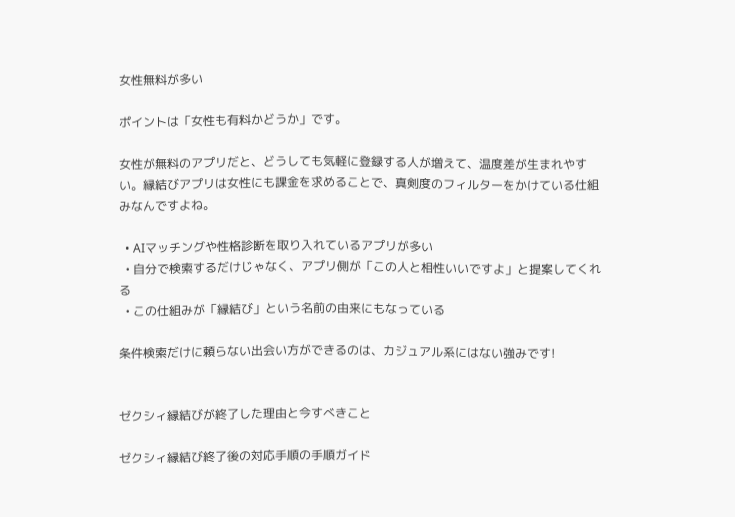女性無料が多い

ポイントは「女性も有料かどうか」です。

女性が無料のアプリだと、どうしても気軽に登録する人が増えて、温度差が生まれやすい。縁結びアプリは女性にも課金を求めることで、真剣度のフィルターをかけている仕組みなんですよね。

  • AIマッチングや性格診断を取り入れているアプリが多い
  • 自分で検索するだけじゃなく、アプリ側が「この人と相性いいですよ」と提案してくれる
  • この仕組みが「縁結び」という名前の由来にもなっている

条件検索だけに頼らない出会い方ができるのは、カジュアル系にはない強みです!


ゼクシィ縁結びが終了した理由と今すべきこと

ゼクシィ縁結び終了後の対応手順の手順ガイド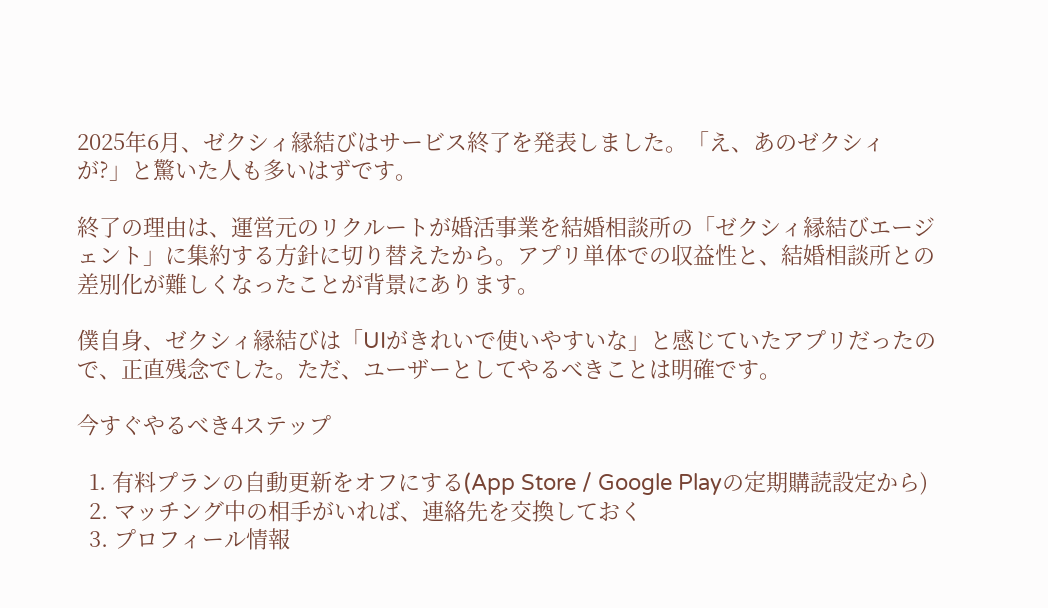2025年6月、ゼクシィ縁結びはサービス終了を発表しました。「え、あのゼクシィが?」と驚いた人も多いはずです。

終了の理由は、運営元のリクルートが婚活事業を結婚相談所の「ゼクシィ縁結びエージェント」に集約する方針に切り替えたから。アプリ単体での収益性と、結婚相談所との差別化が難しくなったことが背景にあります。

僕自身、ゼクシィ縁結びは「UIがきれいで使いやすいな」と感じていたアプリだったので、正直残念でした。ただ、ユーザーとしてやるべきことは明確です。

今すぐやるべき4ステップ

  1. 有料プランの自動更新をオフにする(App Store / Google Playの定期購読設定から)
  2. マッチング中の相手がいれば、連絡先を交換しておく
  3. プロフィール情報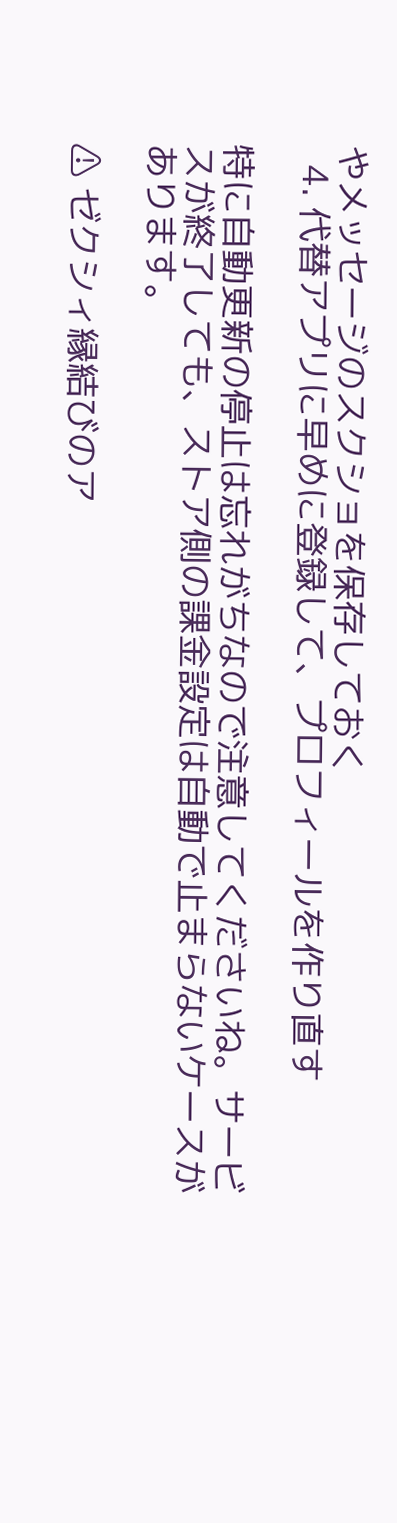やメッセージのスクショを保存しておく
  4. 代替アプリに早めに登録して、プロフィールを作り直す

特に自動更新の停止は忘れがちなので注意してくださいね。サービスが終了しても、ストア側の課金設定は自動で止まらないケースがあります。

⚠ ゼクシィ縁結びのア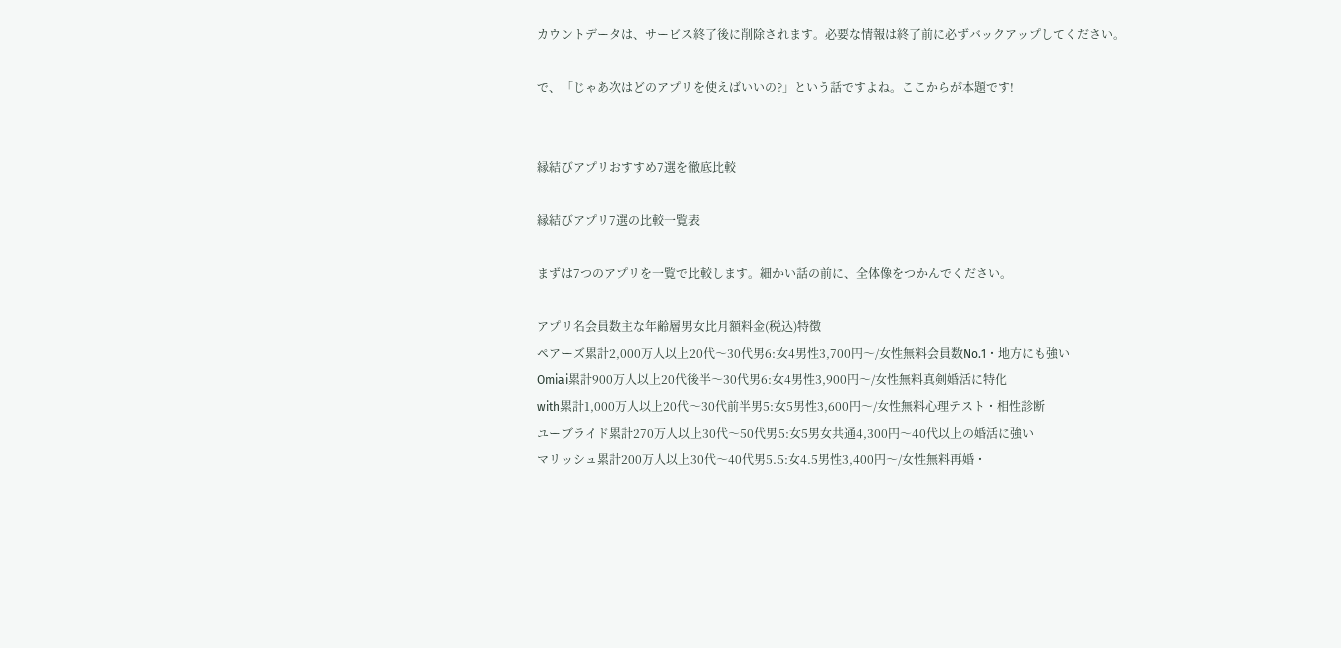カウントデータは、サービス終了後に削除されます。必要な情報は終了前に必ずバックアップしてください。

で、「じゃあ次はどのアプリを使えばいいの?」という話ですよね。ここからが本題です!


縁結びアプリおすすめ7選を徹底比較

縁結びアプリ7選の比較一覧表

まずは7つのアプリを一覧で比較します。細かい話の前に、全体像をつかんでください。

アプリ名会員数主な年齢層男女比月額料金(税込)特徴
ペアーズ累計2,000万人以上20代〜30代男6:女4男性3,700円〜/女性無料会員数No.1・地方にも強い
Omiai累計900万人以上20代後半〜30代男6:女4男性3,900円〜/女性無料真剣婚活に特化
with累計1,000万人以上20代〜30代前半男5:女5男性3,600円〜/女性無料心理テスト・相性診断
ユーブライド累計270万人以上30代〜50代男5:女5男女共通4,300円〜40代以上の婚活に強い
マリッシュ累計200万人以上30代〜40代男5.5:女4.5男性3,400円〜/女性無料再婚・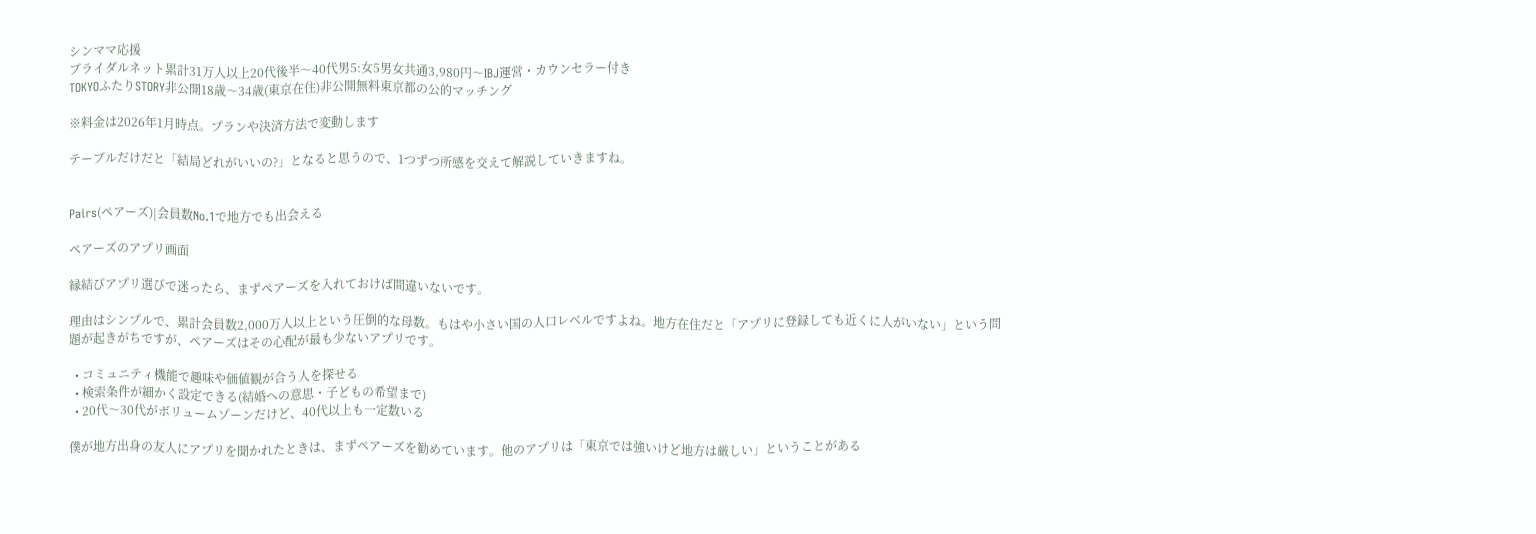シンママ応援
ブライダルネット累計31万人以上20代後半〜40代男5:女5男女共通3,980円〜IBJ運営・カウンセラー付き
TOKYOふたりSTORY非公開18歳〜34歳(東京在住)非公開無料東京都の公的マッチング

※料金は2026年1月時点。プランや決済方法で変動します

テーブルだけだと「結局どれがいいの?」となると思うので、1つずつ所感を交えて解説していきますね。


Pairs(ペアーズ)|会員数No.1で地方でも出会える

ペアーズのアプリ画面

縁結びアプリ選びで迷ったら、まずペアーズを入れておけば間違いないです。

理由はシンプルで、累計会員数2,000万人以上という圧倒的な母数。もはや小さい国の人口レベルですよね。地方在住だと「アプリに登録しても近くに人がいない」という問題が起きがちですが、ペアーズはその心配が最も少ないアプリです。

  • コミュニティ機能で趣味や価値観が合う人を探せる
  • 検索条件が細かく設定できる(結婚への意思・子どもの希望まで)
  • 20代〜30代がボリュームゾーンだけど、40代以上も一定数いる

僕が地方出身の友人にアプリを聞かれたときは、まずペアーズを勧めています。他のアプリは「東京では強いけど地方は厳しい」ということがある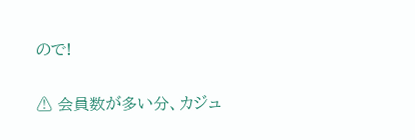ので!

⚠ 会員数が多い分、カジュ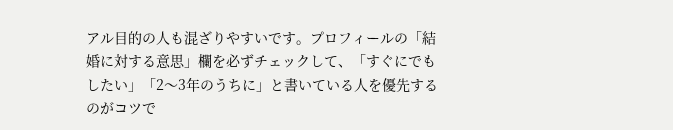アル目的の人も混ざりやすいです。プロフィールの「結婚に対する意思」欄を必ずチェックして、「すぐにでもしたい」「2〜3年のうちに」と書いている人を優先するのがコツで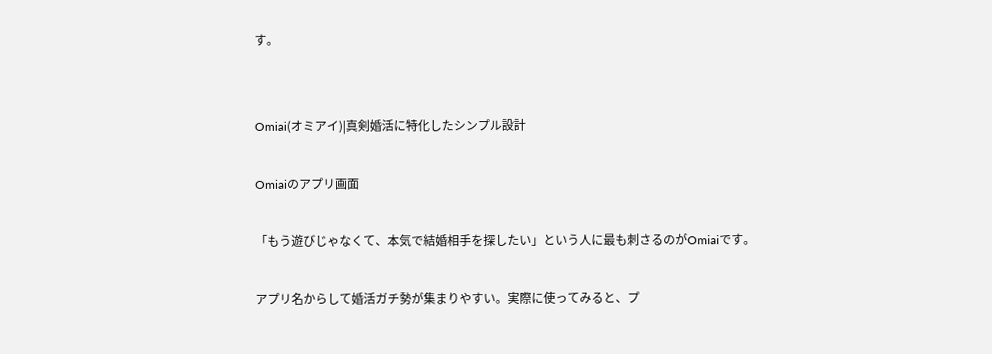す。


Omiai(オミアイ)|真剣婚活に特化したシンプル設計

Omiaiのアプリ画面

「もう遊びじゃなくて、本気で結婚相手を探したい」という人に最も刺さるのがOmiaiです。

アプリ名からして婚活ガチ勢が集まりやすい。実際に使ってみると、プ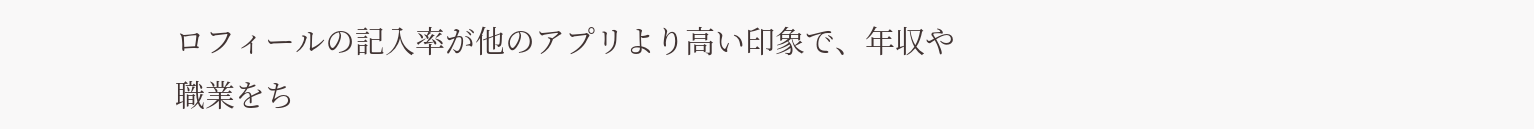ロフィールの記入率が他のアプリより高い印象で、年収や職業をち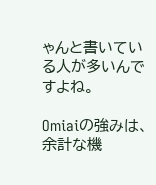ゃんと書いている人が多いんですよね。

Omiaiの強みは、余計な機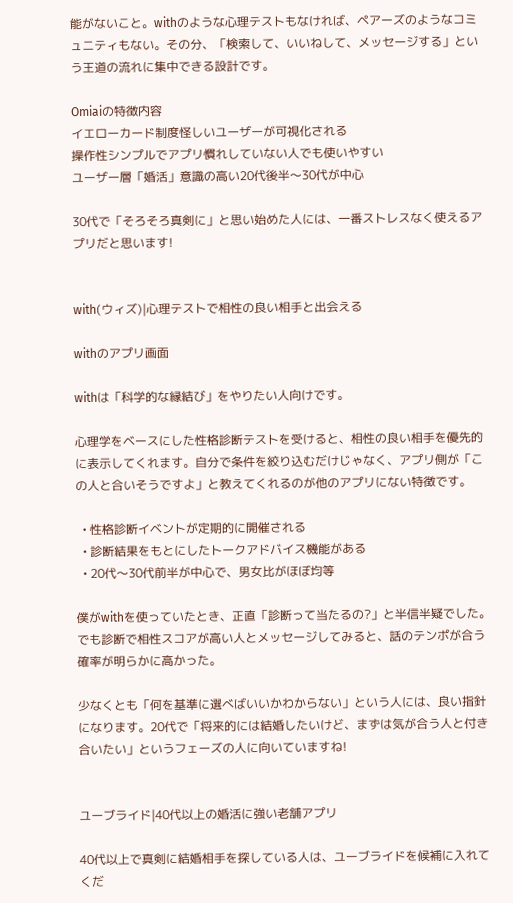能がないこと。withのような心理テストもなければ、ペアーズのようなコミュニティもない。その分、「検索して、いいねして、メッセージする」という王道の流れに集中できる設計です。

Omiaiの特徴内容
イエローカード制度怪しいユーザーが可視化される
操作性シンプルでアプリ慣れしていない人でも使いやすい
ユーザー層「婚活」意識の高い20代後半〜30代が中心

30代で「そろそろ真剣に」と思い始めた人には、一番ストレスなく使えるアプリだと思います!


with(ウィズ)|心理テストで相性の良い相手と出会える

withのアプリ画面

withは「科学的な縁結び」をやりたい人向けです。

心理学をベースにした性格診断テストを受けると、相性の良い相手を優先的に表示してくれます。自分で条件を絞り込むだけじゃなく、アプリ側が「この人と合いそうですよ」と教えてくれるのが他のアプリにない特徴です。

  • 性格診断イベントが定期的に開催される
  • 診断結果をもとにしたトークアドバイス機能がある
  • 20代〜30代前半が中心で、男女比がほぼ均等

僕がwithを使っていたとき、正直「診断って当たるの?」と半信半疑でした。でも診断で相性スコアが高い人とメッセージしてみると、話のテンポが合う確率が明らかに高かった。

少なくとも「何を基準に選べばいいかわからない」という人には、良い指針になります。20代で「将来的には結婚したいけど、まずは気が合う人と付き合いたい」というフェーズの人に向いていますね!


ユーブライド|40代以上の婚活に強い老舗アプリ

40代以上で真剣に結婚相手を探している人は、ユーブライドを候補に入れてくだ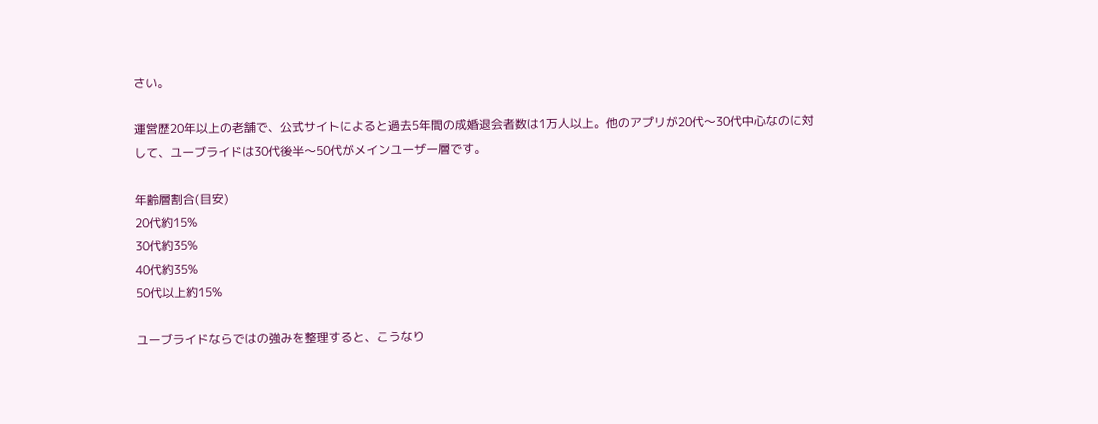さい。

運営歴20年以上の老舗で、公式サイトによると過去5年間の成婚退会者数は1万人以上。他のアプリが20代〜30代中心なのに対して、ユーブライドは30代後半〜50代がメインユーザー層です。

年齢層割合(目安)
20代約15%
30代約35%
40代約35%
50代以上約15%

ユーブライドならではの強みを整理すると、こうなり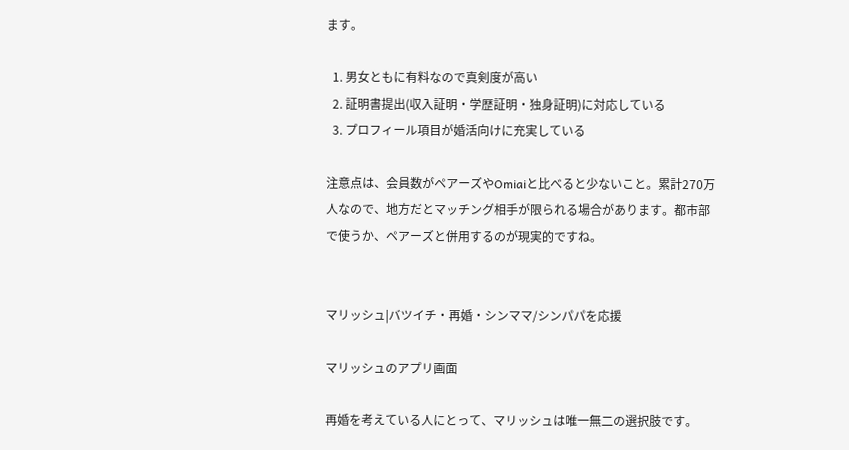ます。

  1. 男女ともに有料なので真剣度が高い
  2. 証明書提出(収入証明・学歴証明・独身証明)に対応している
  3. プロフィール項目が婚活向けに充実している

注意点は、会員数がペアーズやOmiaiと比べると少ないこと。累計270万人なので、地方だとマッチング相手が限られる場合があります。都市部で使うか、ペアーズと併用するのが現実的ですね。


マリッシュ|バツイチ・再婚・シンママ/シンパパを応援

マリッシュのアプリ画面

再婚を考えている人にとって、マリッシュは唯一無二の選択肢です。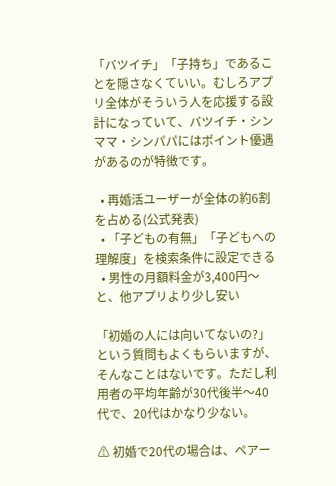「バツイチ」「子持ち」であることを隠さなくていい。むしろアプリ全体がそういう人を応援する設計になっていて、バツイチ・シンママ・シンパパにはポイント優遇があるのが特徴です。

  • 再婚活ユーザーが全体の約6割を占める(公式発表)
  • 「子どもの有無」「子どもへの理解度」を検索条件に設定できる
  • 男性の月額料金が3,400円〜と、他アプリより少し安い

「初婚の人には向いてないの?」という質問もよくもらいますが、そんなことはないです。ただし利用者の平均年齢が30代後半〜40代で、20代はかなり少ない。

⚠ 初婚で20代の場合は、ペアー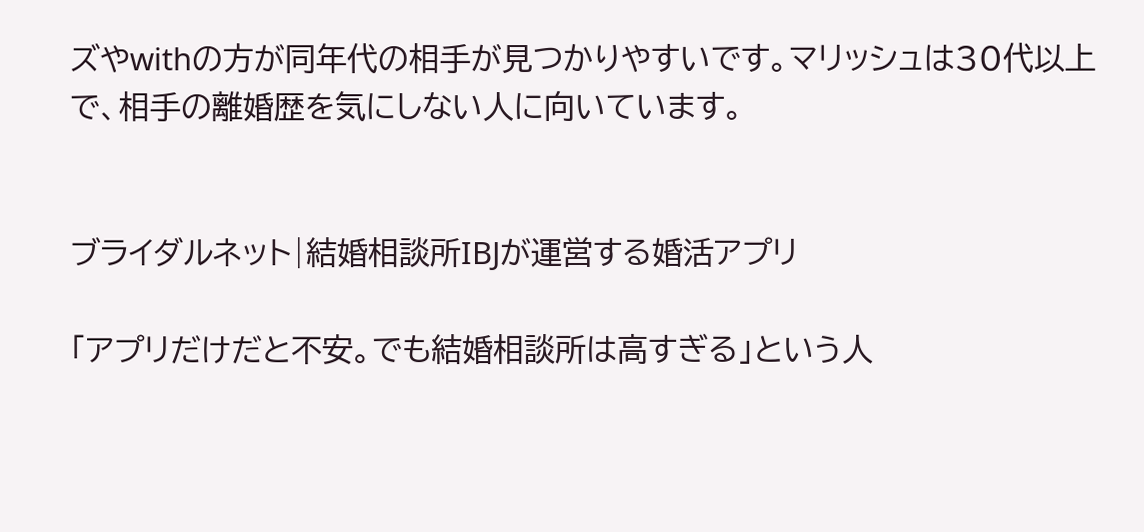ズやwithの方が同年代の相手が見つかりやすいです。マリッシュは30代以上で、相手の離婚歴を気にしない人に向いています。


ブライダルネット|結婚相談所IBJが運営する婚活アプリ

「アプリだけだと不安。でも結婚相談所は高すぎる」という人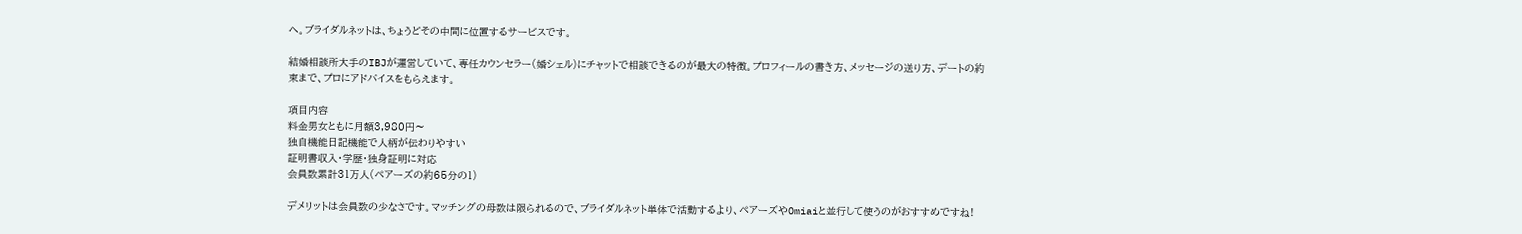へ。ブライダルネットは、ちょうどその中間に位置するサービスです。

結婚相談所大手のIBJが運営していて、専任カウンセラー(婚シェル)にチャットで相談できるのが最大の特徴。プロフィールの書き方、メッセージの送り方、デートの約束まで、プロにアドバイスをもらえます。

項目内容
料金男女ともに月額3,980円〜
独自機能日記機能で人柄が伝わりやすい
証明書収入・学歴・独身証明に対応
会員数累計31万人(ペアーズの約65分の1)

デメリットは会員数の少なさです。マッチングの母数は限られるので、ブライダルネット単体で活動するより、ペアーズやOmiaiと並行して使うのがおすすめですね!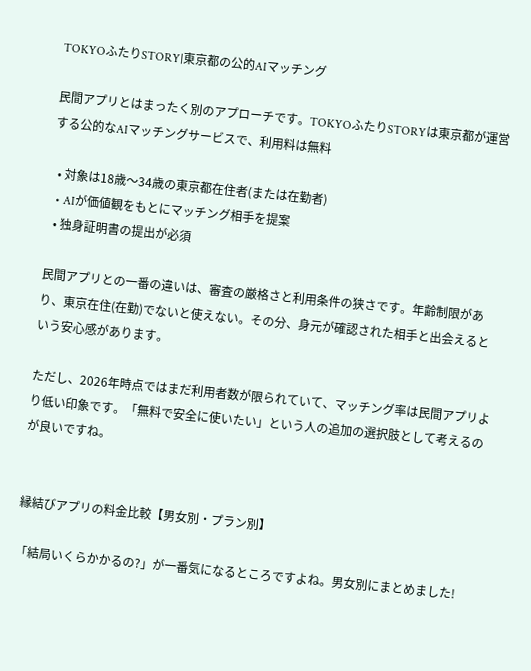TOKYOふたりSTORY|東京都の公的AIマッチング

民間アプリとはまったく別のアプローチです。TOKYOふたりSTORYは東京都が運営する公的なAIマッチングサービスで、利用料は無料

  • 対象は18歳〜34歳の東京都在住者(または在勤者)
  • AIが価値観をもとにマッチング相手を提案
  • 独身証明書の提出が必須

民間アプリとの一番の違いは、審査の厳格さと利用条件の狭さです。年齢制限があり、東京在住(在勤)でないと使えない。その分、身元が確認された相手と出会えるという安心感があります。

ただし、2026年時点ではまだ利用者数が限られていて、マッチング率は民間アプリより低い印象です。「無料で安全に使いたい」という人の追加の選択肢として考えるのが良いですね。


縁結びアプリの料金比較【男女別・プラン別】

「結局いくらかかるの?」が一番気になるところですよね。男女別にまとめました!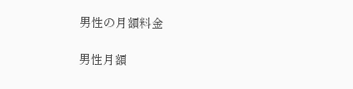男性の月額料金

男性月額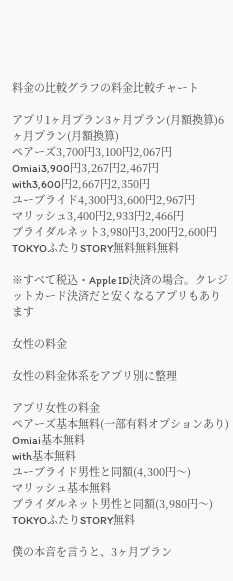料金の比較グラフの料金比較チャート

アプリ1ヶ月プラン3ヶ月プラン(月額換算)6ヶ月プラン(月額換算)
ペアーズ3,700円3,100円2,067円
Omiai3,900円3,267円2,467円
with3,600円2,667円2,350円
ユーブライド4,300円3,600円2,967円
マリッシュ3,400円2,933円2,466円
ブライダルネット3,980円3,200円2,600円
TOKYOふたりSTORY無料無料無料

※すべて税込・Apple ID決済の場合。クレジットカード決済だと安くなるアプリもあります

女性の料金

女性の料金体系をアプリ別に整理

アプリ女性の料金
ペアーズ基本無料(一部有料オプションあり)
Omiai基本無料
with基本無料
ユーブライド男性と同額(4,300円〜)
マリッシュ基本無料
ブライダルネット男性と同額(3,980円〜)
TOKYOふたりSTORY無料

僕の本音を言うと、3ヶ月プラン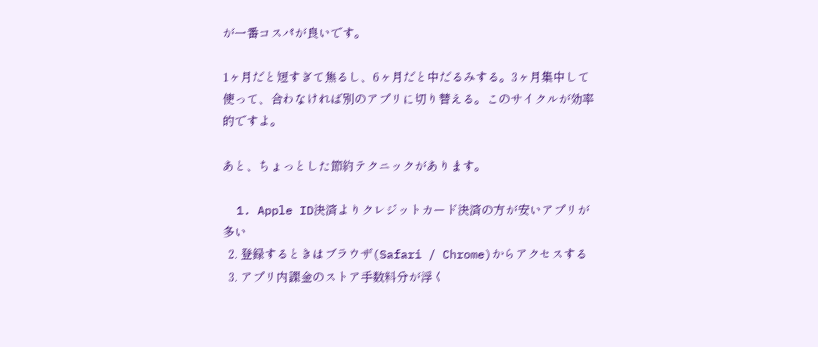が一番コスパが良いです。

1ヶ月だと短すぎて焦るし、6ヶ月だと中だるみする。3ヶ月集中して使って、合わなければ別のアプリに切り替える。このサイクルが効率的ですよ。

あと、ちょっとした節約テクニックがあります。

  1. Apple ID決済よりクレジットカード決済の方が安いアプリが多い
  2. 登録するときはブラウザ(Safari / Chrome)からアクセスする
  3. アプリ内課金のストア手数料分が浮く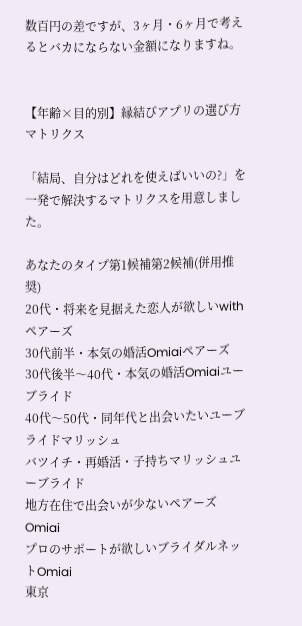数百円の差ですが、3ヶ月・6ヶ月で考えるとバカにならない金額になりますね。


【年齢×目的別】縁結びアプリの選び方マトリクス

「結局、自分はどれを使えばいいの?」を一発で解決するマトリクスを用意しました。

あなたのタイプ第1候補第2候補(併用推奨)
20代・将来を見据えた恋人が欲しいwithペアーズ
30代前半・本気の婚活Omiaiペアーズ
30代後半〜40代・本気の婚活Omiaiユーブライド
40代〜50代・同年代と出会いたいユーブライドマリッシュ
バツイチ・再婚活・子持ちマリッシュユーブライド
地方在住で出会いが少ないペアーズOmiai
プロのサポートが欲しいブライダルネットOmiai
東京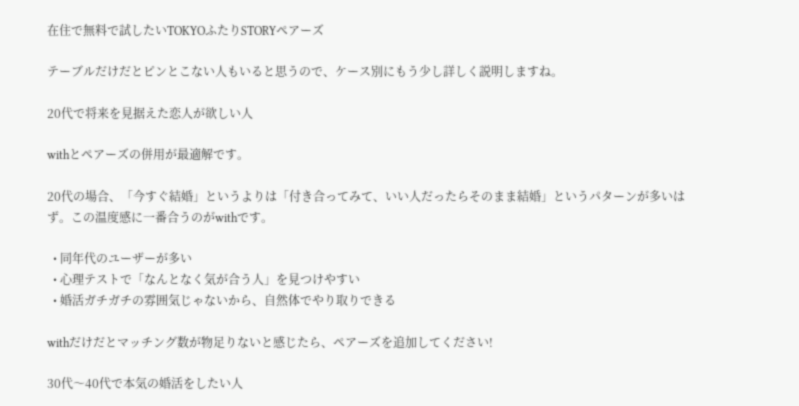在住で無料で試したいTOKYOふたりSTORYペアーズ

テーブルだけだとピンとこない人もいると思うので、ケース別にもう少し詳しく説明しますね。

20代で将来を見据えた恋人が欲しい人

withとペアーズの併用が最適解です。

20代の場合、「今すぐ結婚」というよりは「付き合ってみて、いい人だったらそのまま結婚」というパターンが多いはず。この温度感に一番合うのがwithです。

  • 同年代のユーザーが多い
  • 心理テストで「なんとなく気が合う人」を見つけやすい
  • 婚活ガチガチの雰囲気じゃないから、自然体でやり取りできる

withだけだとマッチング数が物足りないと感じたら、ペアーズを追加してください!

30代〜40代で本気の婚活をしたい人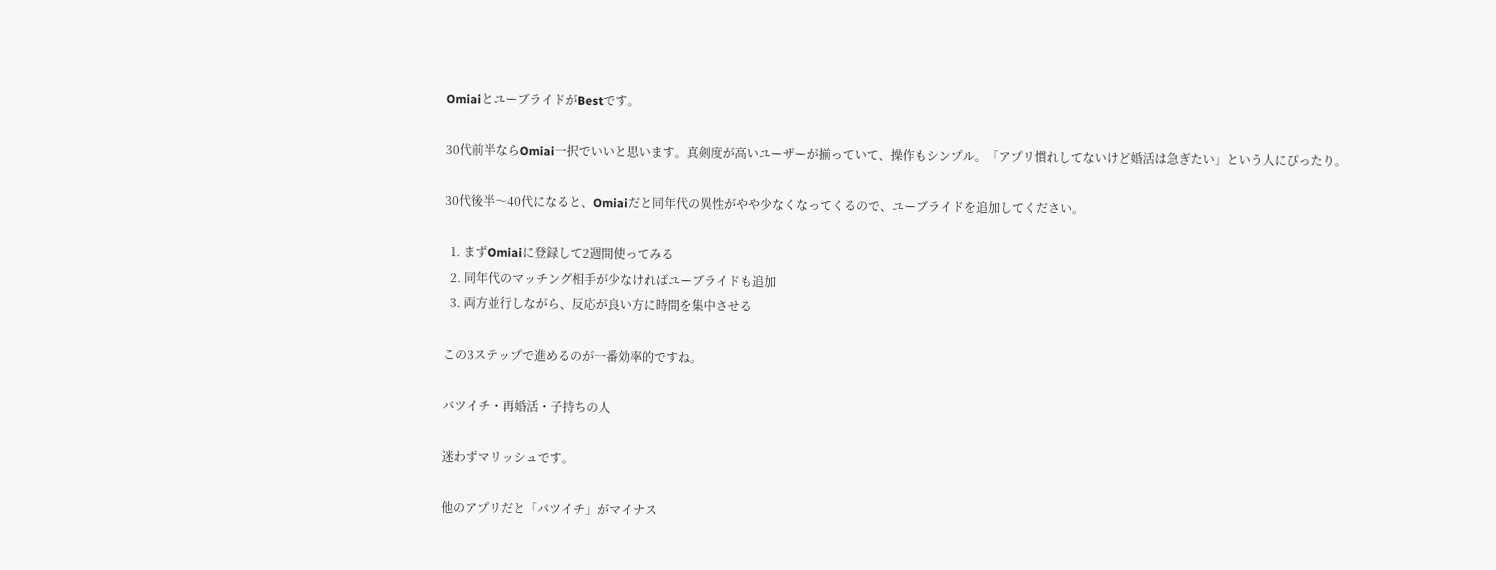OmiaiとユーブライドがBestです。

30代前半ならOmiai一択でいいと思います。真剣度が高いユーザーが揃っていて、操作もシンプル。「アプリ慣れしてないけど婚活は急ぎたい」という人にぴったり。

30代後半〜40代になると、Omiaiだと同年代の異性がやや少なくなってくるので、ユーブライドを追加してください。

  1. まずOmiaiに登録して2週間使ってみる
  2. 同年代のマッチング相手が少なければユーブライドも追加
  3. 両方並行しながら、反応が良い方に時間を集中させる

この3ステップで進めるのが一番効率的ですね。

バツイチ・再婚活・子持ちの人

迷わずマリッシュです。

他のアプリだと「バツイチ」がマイナス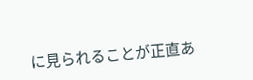に見られることが正直あ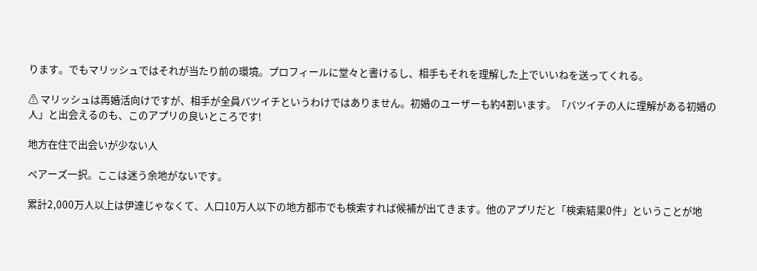ります。でもマリッシュではそれが当たり前の環境。プロフィールに堂々と書けるし、相手もそれを理解した上でいいねを送ってくれる。

⚠ マリッシュは再婚活向けですが、相手が全員バツイチというわけではありません。初婚のユーザーも約4割います。「バツイチの人に理解がある初婚の人」と出会えるのも、このアプリの良いところです!

地方在住で出会いが少ない人

ペアーズ一択。ここは迷う余地がないです。

累計2,000万人以上は伊達じゃなくて、人口10万人以下の地方都市でも検索すれば候補が出てきます。他のアプリだと「検索結果0件」ということが地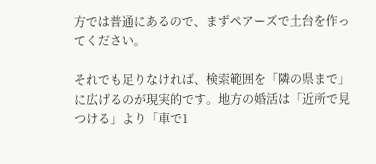方では普通にあるので、まずペアーズで土台を作ってください。

それでも足りなければ、検索範囲を「隣の県まで」に広げるのが現実的です。地方の婚活は「近所で見つける」より「車で1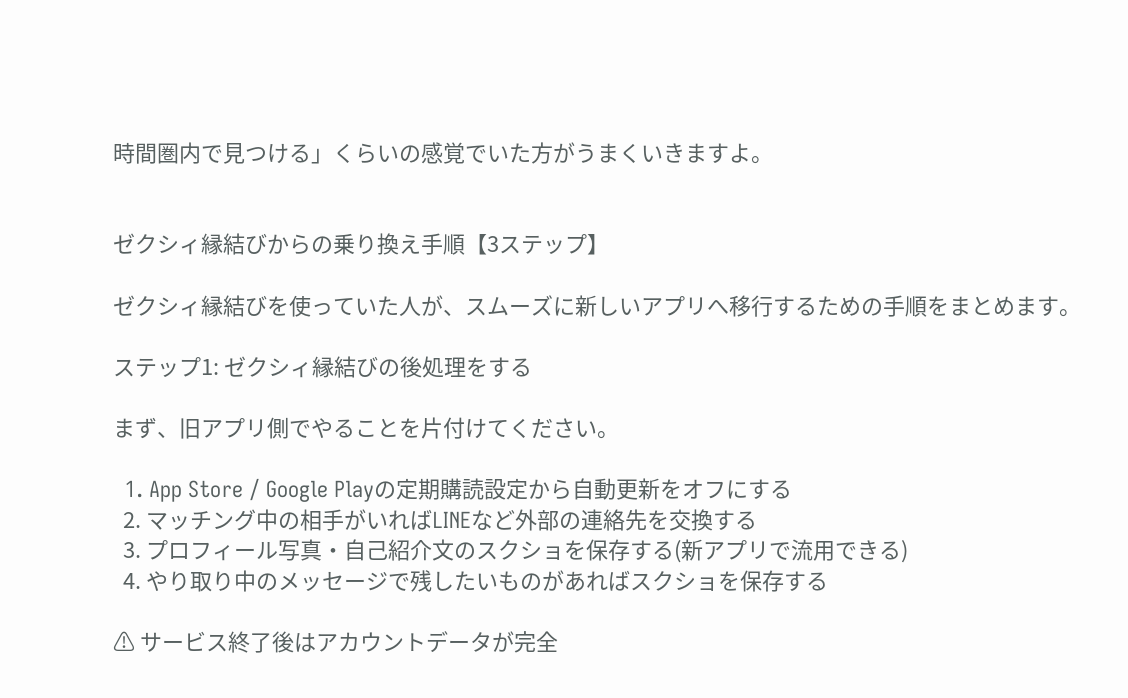時間圏内で見つける」くらいの感覚でいた方がうまくいきますよ。


ゼクシィ縁結びからの乗り換え手順【3ステップ】

ゼクシィ縁結びを使っていた人が、スムーズに新しいアプリへ移行するための手順をまとめます。

ステップ1: ゼクシィ縁結びの後処理をする

まず、旧アプリ側でやることを片付けてください。

  1. App Store / Google Playの定期購読設定から自動更新をオフにする
  2. マッチング中の相手がいればLINEなど外部の連絡先を交換する
  3. プロフィール写真・自己紹介文のスクショを保存する(新アプリで流用できる)
  4. やり取り中のメッセージで残したいものがあればスクショを保存する

⚠ サービス終了後はアカウントデータが完全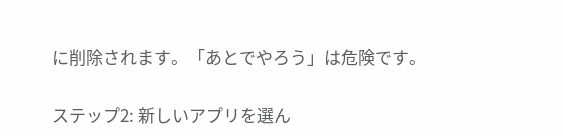に削除されます。「あとでやろう」は危険です。

ステップ2: 新しいアプリを選ん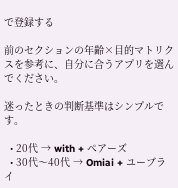で登録する

前のセクションの年齢×目的マトリクスを参考に、自分に合うアプリを選んでください。

迷ったときの判断基準はシンプルです。

  • 20代 → with + ペアーズ
  • 30代〜40代 → Omiai + ユーブライ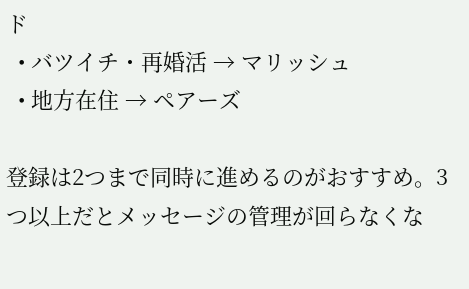ド
  • バツイチ・再婚活 → マリッシュ
  • 地方在住 → ペアーズ

登録は2つまで同時に進めるのがおすすめ。3つ以上だとメッセージの管理が回らなくな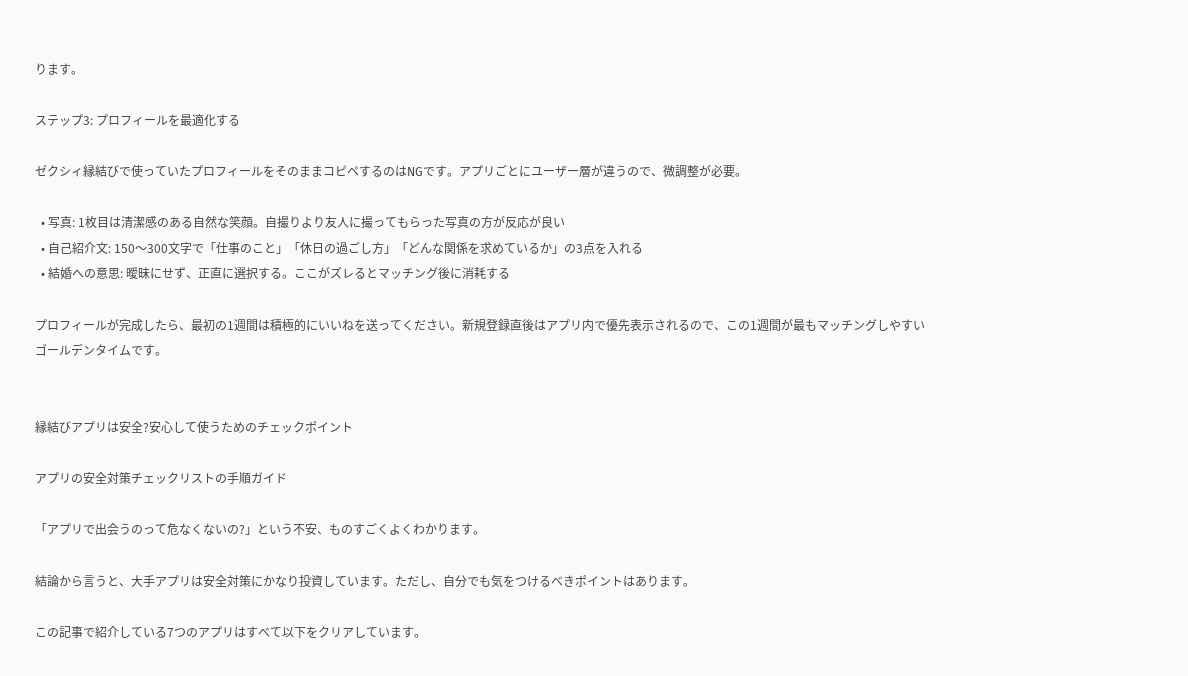ります。

ステップ3: プロフィールを最適化する

ゼクシィ縁結びで使っていたプロフィールをそのままコピペするのはNGです。アプリごとにユーザー層が違うので、微調整が必要。

  • 写真: 1枚目は清潔感のある自然な笑顔。自撮りより友人に撮ってもらった写真の方が反応が良い
  • 自己紹介文: 150〜300文字で「仕事のこと」「休日の過ごし方」「どんな関係を求めているか」の3点を入れる
  • 結婚への意思: 曖昧にせず、正直に選択する。ここがズレるとマッチング後に消耗する

プロフィールが完成したら、最初の1週間は積極的にいいねを送ってください。新規登録直後はアプリ内で優先表示されるので、この1週間が最もマッチングしやすいゴールデンタイムです。


縁結びアプリは安全?安心して使うためのチェックポイント

アプリの安全対策チェックリストの手順ガイド

「アプリで出会うのって危なくないの?」という不安、ものすごくよくわかります。

結論から言うと、大手アプリは安全対策にかなり投資しています。ただし、自分でも気をつけるべきポイントはあります。

この記事で紹介している7つのアプリはすべて以下をクリアしています。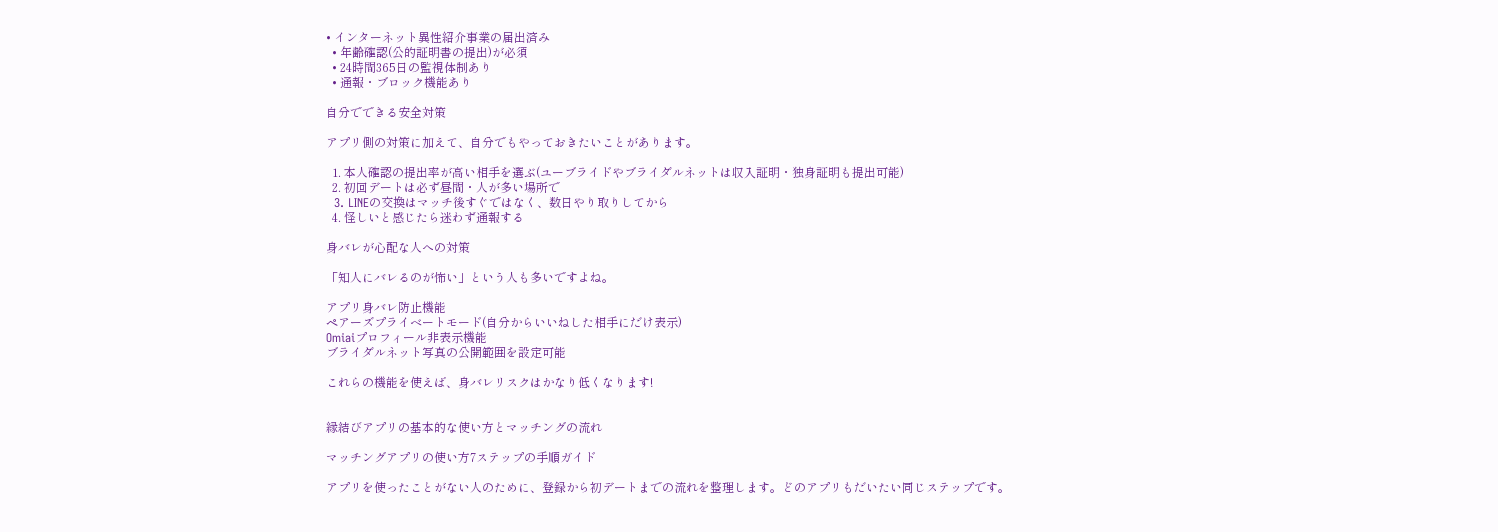• インターネット異性紹介事業の届出済み
  • 年齢確認(公的証明書の提出)が必須
  • 24時間365日の監視体制あり
  • 通報・ブロック機能あり

自分でできる安全対策

アプリ側の対策に加えて、自分でもやっておきたいことがあります。

  1. 本人確認の提出率が高い相手を選ぶ(ユーブライドやブライダルネットは収入証明・独身証明も提出可能)
  2. 初回デートは必ず昼間・人が多い場所で
  3. LINEの交換はマッチ後すぐではなく、数日やり取りしてから
  4. 怪しいと感じたら迷わず通報する

身バレが心配な人への対策

「知人にバレるのが怖い」という人も多いですよね。

アプリ身バレ防止機能
ペアーズプライベートモード(自分からいいねした相手にだけ表示)
Omiaiプロフィール非表示機能
ブライダルネット写真の公開範囲を設定可能

これらの機能を使えば、身バレリスクはかなり低くなります!


縁結びアプリの基本的な使い方とマッチングの流れ

マッチングアプリの使い方7ステップの手順ガイド

アプリを使ったことがない人のために、登録から初デートまでの流れを整理します。どのアプリもだいたい同じステップです。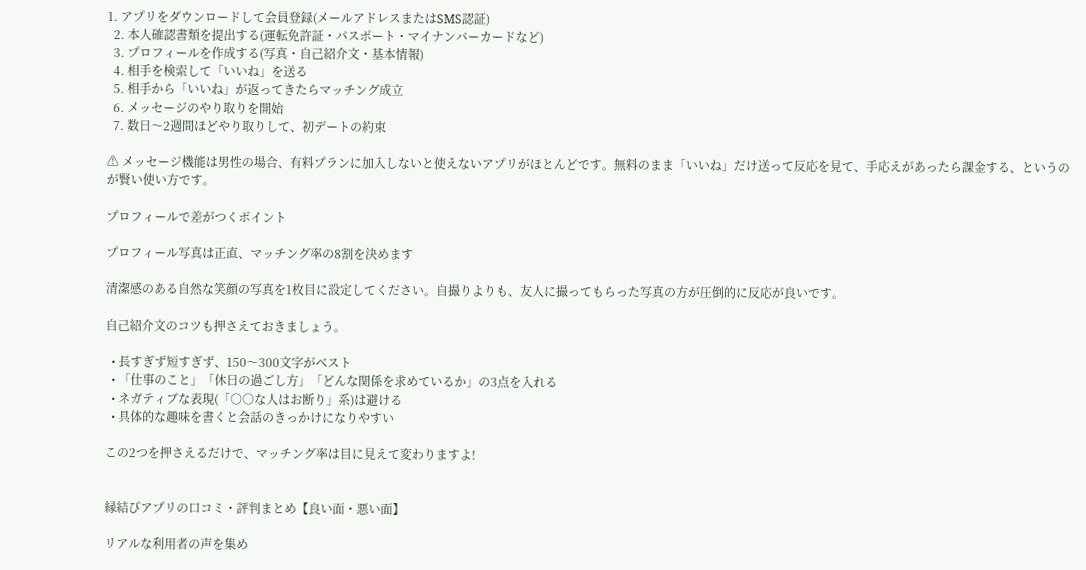1. アプリをダウンロードして会員登録(メールアドレスまたはSMS認証)
  2. 本人確認書類を提出する(運転免許証・パスポート・マイナンバーカードなど)
  3. プロフィールを作成する(写真・自己紹介文・基本情報)
  4. 相手を検索して「いいね」を送る
  5. 相手から「いいね」が返ってきたらマッチング成立
  6. メッセージのやり取りを開始
  7. 数日〜2週間ほどやり取りして、初デートの約束

⚠ メッセージ機能は男性の場合、有料プランに加入しないと使えないアプリがほとんどです。無料のまま「いいね」だけ送って反応を見て、手応えがあったら課金する、というのが賢い使い方です。

プロフィールで差がつくポイント

プロフィール写真は正直、マッチング率の8割を決めます

清潔感のある自然な笑顔の写真を1枚目に設定してください。自撮りよりも、友人に撮ってもらった写真の方が圧倒的に反応が良いです。

自己紹介文のコツも押さえておきましょう。

  • 長すぎず短すぎず、150〜300文字がベスト
  • 「仕事のこと」「休日の過ごし方」「どんな関係を求めているか」の3点を入れる
  • ネガティブな表現(「○○な人はお断り」系)は避ける
  • 具体的な趣味を書くと会話のきっかけになりやすい

この2つを押さえるだけで、マッチング率は目に見えて変わりますよ!


縁結びアプリの口コミ・評判まとめ【良い面・悪い面】

リアルな利用者の声を集め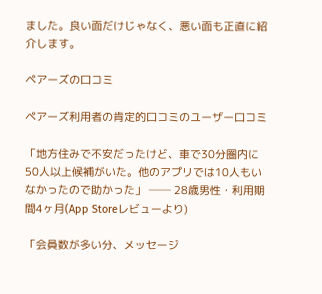ました。良い面だけじゃなく、悪い面も正直に紹介します。

ペアーズの口コミ

ペアーズ利用者の肯定的口コミのユーザー口コミ

「地方住みで不安だったけど、車で30分圏内に50人以上候補がいた。他のアプリでは10人もいなかったので助かった」 ── 28歳男性・利用期間4ヶ月(App Storeレビューより)

「会員数が多い分、メッセージ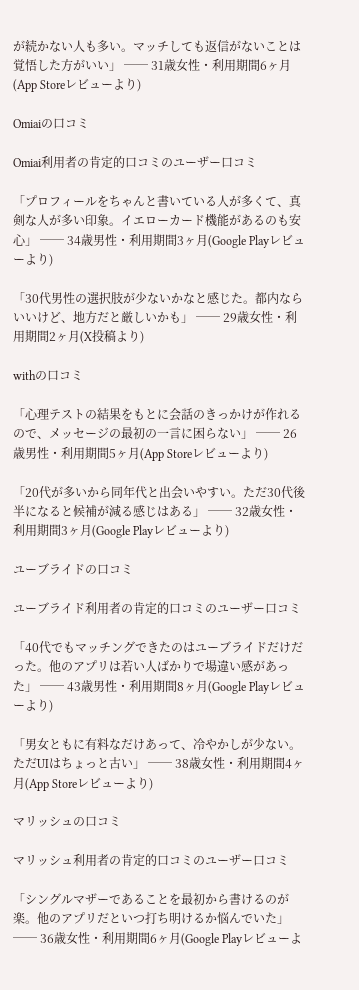が続かない人も多い。マッチしても返信がないことは覚悟した方がいい」 ── 31歳女性・利用期間6ヶ月(App Storeレビューより)

Omiaiの口コミ

Omiai利用者の肯定的口コミのユーザー口コミ

「プロフィールをちゃんと書いている人が多くて、真剣な人が多い印象。イエローカード機能があるのも安心」 ── 34歳男性・利用期間3ヶ月(Google Playレビューより)

「30代男性の選択肢が少ないかなと感じた。都内ならいいけど、地方だと厳しいかも」 ── 29歳女性・利用期間2ヶ月(X投稿より)

withの口コミ

「心理テストの結果をもとに会話のきっかけが作れるので、メッセージの最初の一言に困らない」 ── 26歳男性・利用期間5ヶ月(App Storeレビューより)

「20代が多いから同年代と出会いやすい。ただ30代後半になると候補が減る感じはある」 ── 32歳女性・利用期間3ヶ月(Google Playレビューより)

ユーブライドの口コミ

ユーブライド利用者の肯定的口コミのユーザー口コミ

「40代でもマッチングできたのはユーブライドだけだった。他のアプリは若い人ばかりで場違い感があった」 ── 43歳男性・利用期間8ヶ月(Google Playレビューより)

「男女ともに有料なだけあって、冷やかしが少ない。ただUIはちょっと古い」 ── 38歳女性・利用期間4ヶ月(App Storeレビューより)

マリッシュの口コミ

マリッシュ利用者の肯定的口コミのユーザー口コミ

「シングルマザーであることを最初から書けるのが楽。他のアプリだといつ打ち明けるか悩んでいた」 ── 36歳女性・利用期間6ヶ月(Google Playレビューよ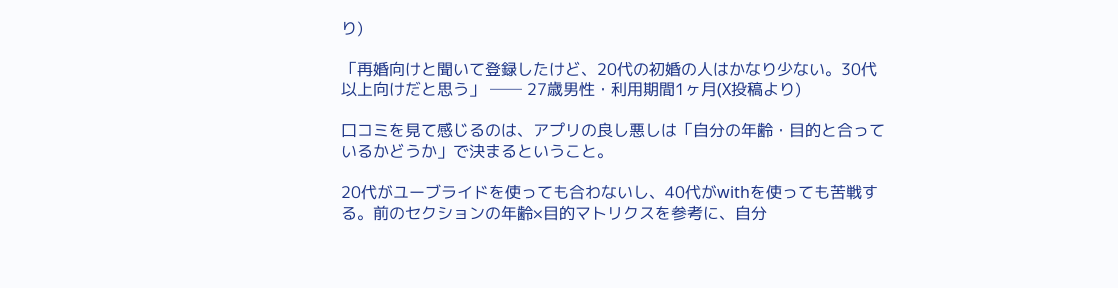り)

「再婚向けと聞いて登録したけど、20代の初婚の人はかなり少ない。30代以上向けだと思う」 ── 27歳男性・利用期間1ヶ月(X投稿より)

口コミを見て感じるのは、アプリの良し悪しは「自分の年齢・目的と合っているかどうか」で決まるということ。

20代がユーブライドを使っても合わないし、40代がwithを使っても苦戦する。前のセクションの年齢×目的マトリクスを参考に、自分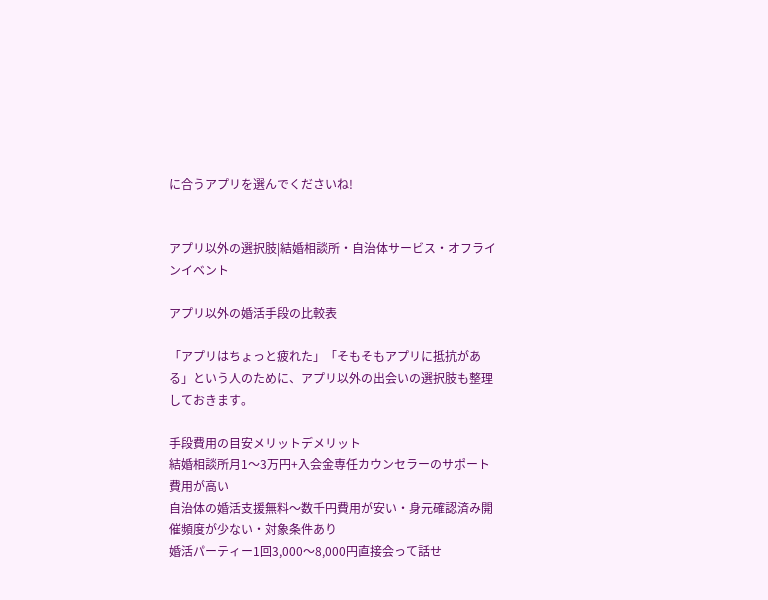に合うアプリを選んでくださいね!


アプリ以外の選択肢|結婚相談所・自治体サービス・オフラインイベント

アプリ以外の婚活手段の比較表

「アプリはちょっと疲れた」「そもそもアプリに抵抗がある」という人のために、アプリ以外の出会いの選択肢も整理しておきます。

手段費用の目安メリットデメリット
結婚相談所月1〜3万円+入会金専任カウンセラーのサポート費用が高い
自治体の婚活支援無料〜数千円費用が安い・身元確認済み開催頻度が少ない・対象条件あり
婚活パーティー1回3,000〜8,000円直接会って話せ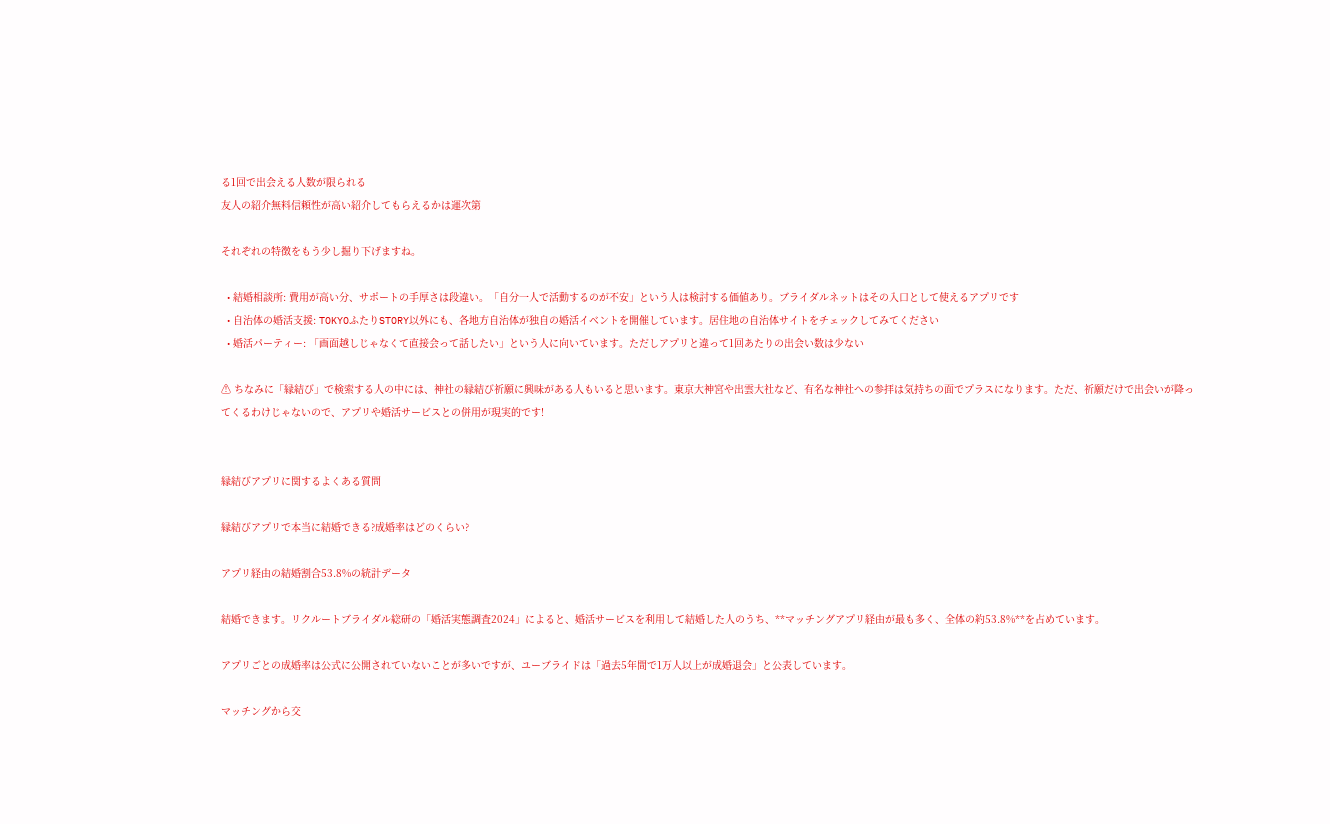る1回で出会える人数が限られる
友人の紹介無料信頼性が高い紹介してもらえるかは運次第

それぞれの特徴をもう少し掘り下げますね。

  • 結婚相談所: 費用が高い分、サポートの手厚さは段違い。「自分一人で活動するのが不安」という人は検討する価値あり。ブライダルネットはその入口として使えるアプリです
  • 自治体の婚活支援: TOKYOふたりSTORY以外にも、各地方自治体が独自の婚活イベントを開催しています。居住地の自治体サイトをチェックしてみてください
  • 婚活パーティー: 「画面越しじゃなくて直接会って話したい」という人に向いています。ただしアプリと違って1回あたりの出会い数は少ない

⚠ ちなみに「縁結び」で検索する人の中には、神社の縁結び祈願に興味がある人もいると思います。東京大神宮や出雲大社など、有名な神社への参拝は気持ちの面でプラスになります。ただ、祈願だけで出会いが降ってくるわけじゃないので、アプリや婚活サービスとの併用が現実的です!


縁結びアプリに関するよくある質問

縁結びアプリで本当に結婚できる?成婚率はどのくらい?

アプリ経由の結婚割合53.8%の統計データ

結婚できます。リクルートブライダル総研の「婚活実態調査2024」によると、婚活サービスを利用して結婚した人のうち、**マッチングアプリ経由が最も多く、全体の約53.8%**を占めています。

アプリごとの成婚率は公式に公開されていないことが多いですが、ユーブライドは「過去5年間で1万人以上が成婚退会」と公表しています。

マッチングから交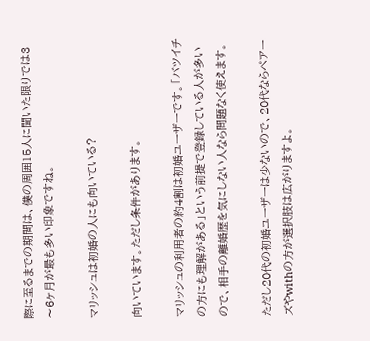際に至るまでの期間は、僕の周囲15人に聞いた限りでは3〜6ヶ月が最も多い印象ですね。

マリッシュは初婚の人にも向いている?

向いています。ただし条件があります。

マリッシュの利用者の約4割は初婚ユーザーです。「バツイチの方にも理解がある」という前提で登録している人が多いので、相手の離婚歴を気にしない人なら問題なく使えます。

ただし20代の初婚ユーザーは少ないので、20代ならペアーズやwithの方が選択肢は広がりますよ。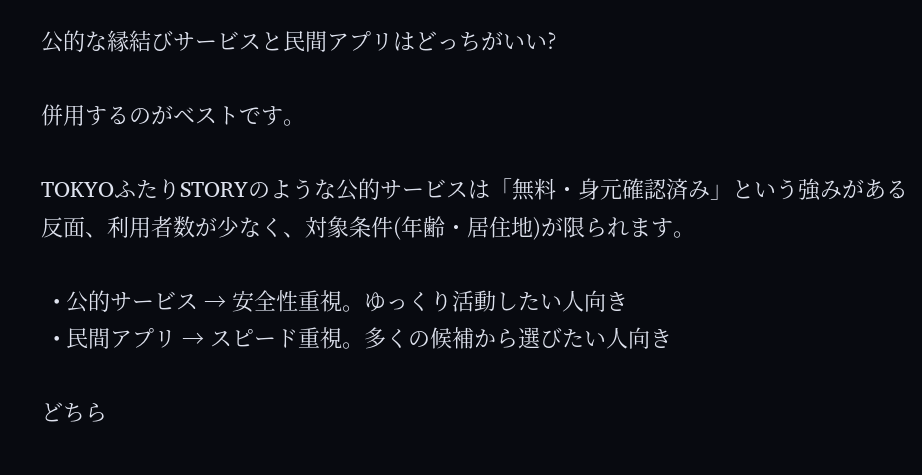公的な縁結びサービスと民間アプリはどっちがいい?

併用するのがベストです。

TOKYOふたりSTORYのような公的サービスは「無料・身元確認済み」という強みがある反面、利用者数が少なく、対象条件(年齢・居住地)が限られます。

  • 公的サービス → 安全性重視。ゆっくり活動したい人向き
  • 民間アプリ → スピード重視。多くの候補から選びたい人向き

どちら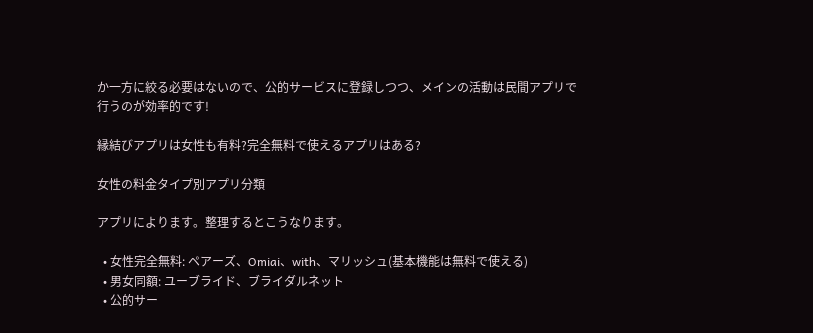か一方に絞る必要はないので、公的サービスに登録しつつ、メインの活動は民間アプリで行うのが効率的です!

縁結びアプリは女性も有料?完全無料で使えるアプリはある?

女性の料金タイプ別アプリ分類

アプリによります。整理するとこうなります。

  • 女性完全無料: ペアーズ、Omiai、with、マリッシュ(基本機能は無料で使える)
  • 男女同額: ユーブライド、ブライダルネット
  • 公的サー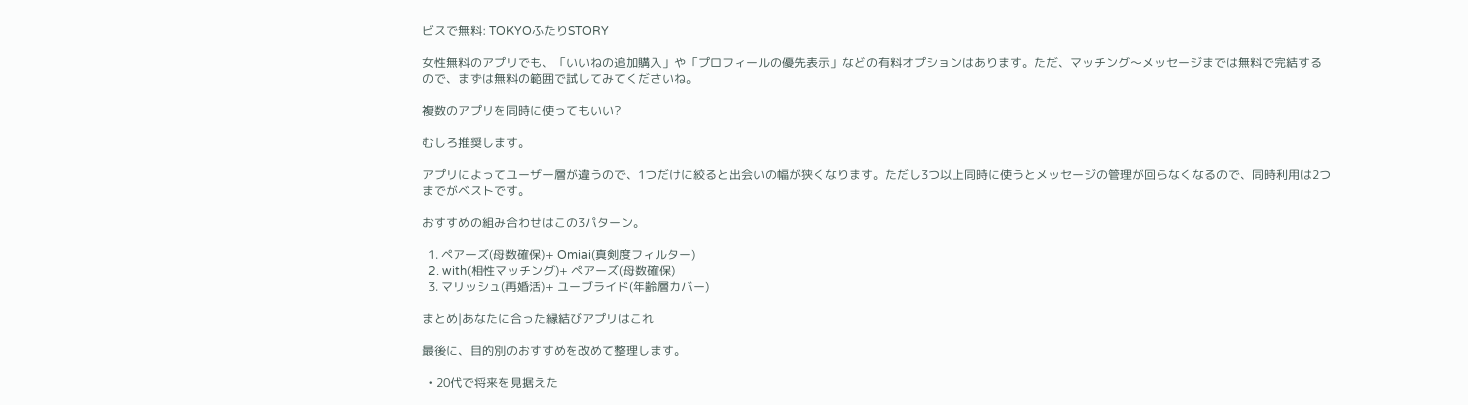ビスで無料: TOKYOふたりSTORY

女性無料のアプリでも、「いいねの追加購入」や「プロフィールの優先表示」などの有料オプションはあります。ただ、マッチング〜メッセージまでは無料で完結するので、まずは無料の範囲で試してみてくださいね。

複数のアプリを同時に使ってもいい?

むしろ推奨します。

アプリによってユーザー層が違うので、1つだけに絞ると出会いの幅が狭くなります。ただし3つ以上同時に使うとメッセージの管理が回らなくなるので、同時利用は2つまでがベストです。

おすすめの組み合わせはこの3パターン。

  1. ペアーズ(母数確保)+ Omiai(真剣度フィルター)
  2. with(相性マッチング)+ ペアーズ(母数確保)
  3. マリッシュ(再婚活)+ ユーブライド(年齢層カバー)

まとめ|あなたに合った縁結びアプリはこれ

最後に、目的別のおすすめを改めて整理します。

  • 20代で将来を見据えた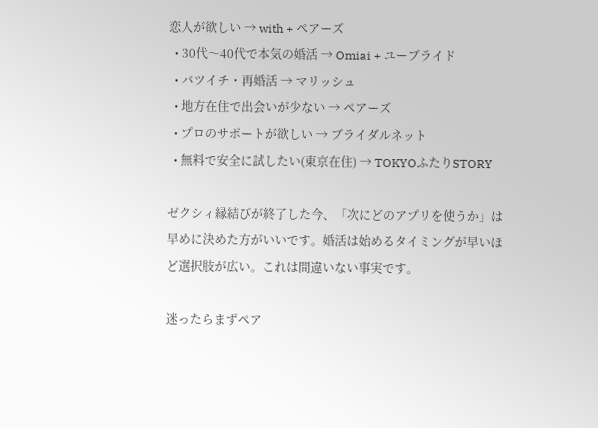恋人が欲しい → with + ペアーズ
  • 30代〜40代で本気の婚活 → Omiai + ユーブライド
  • バツイチ・再婚活 → マリッシュ
  • 地方在住で出会いが少ない → ペアーズ
  • プロのサポートが欲しい → ブライダルネット
  • 無料で安全に試したい(東京在住) → TOKYOふたりSTORY

ゼクシィ縁結びが終了した今、「次にどのアプリを使うか」は早めに決めた方がいいです。婚活は始めるタイミングが早いほど選択肢が広い。これは間違いない事実です。

迷ったらまずペア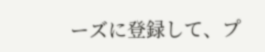ーズに登録して、プ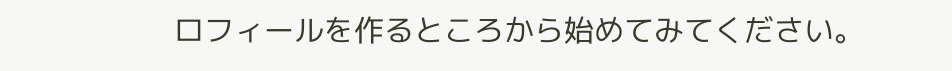ロフィールを作るところから始めてみてください。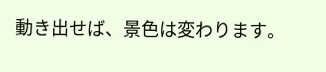動き出せば、景色は変わります。